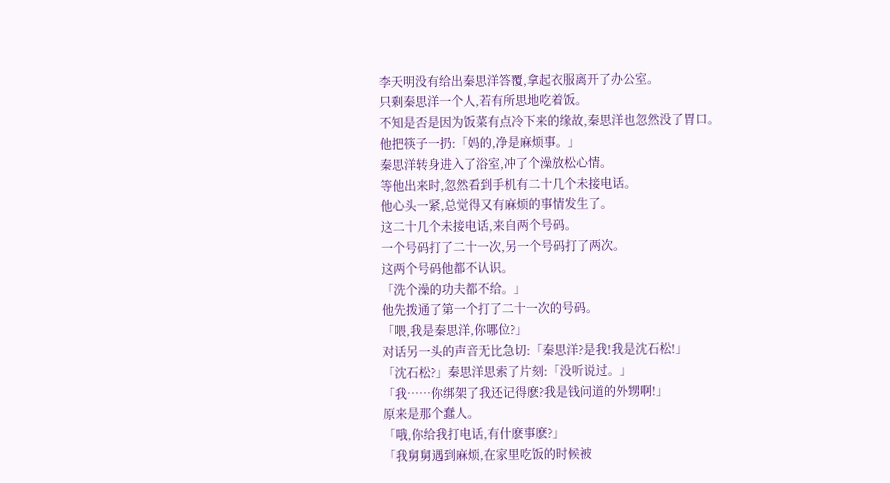李天明没有给出秦思洋答覆,拿起衣服离开了办公室。
只剩秦思洋一个人,若有所思地吃着饭。
不知是否是因为饭菜有点冷下来的缘故,秦思洋也忽然没了胃口。
他把筷子一扔:「妈的,净是麻烦事。」
秦思洋转身进入了浴室,冲了个澡放松心情。
等他出来时,忽然看到手机有二十几个未接电话。
他心头一紧,总觉得又有麻烦的事情发生了。
这二十几个未接电话,来自两个号码。
一个号码打了二十一次,另一个号码打了两次。
这两个号码他都不认识。
「洗个澡的功夫都不给。」
他先拨通了第一个打了二十一次的号码。
「喂,我是秦思洋,你哪位?」
对话另一头的声音无比急切:「秦思洋?是我!我是沈石松!」
「沈石松?」秦思洋思索了片刻:「没听说过。」
「我……你绑架了我还记得麽?我是钱问道的外甥啊!」
原来是那个蠢人。
「哦,你给我打电话,有什麽事麽?」
「我舅舅遇到麻烦,在家里吃饭的时候被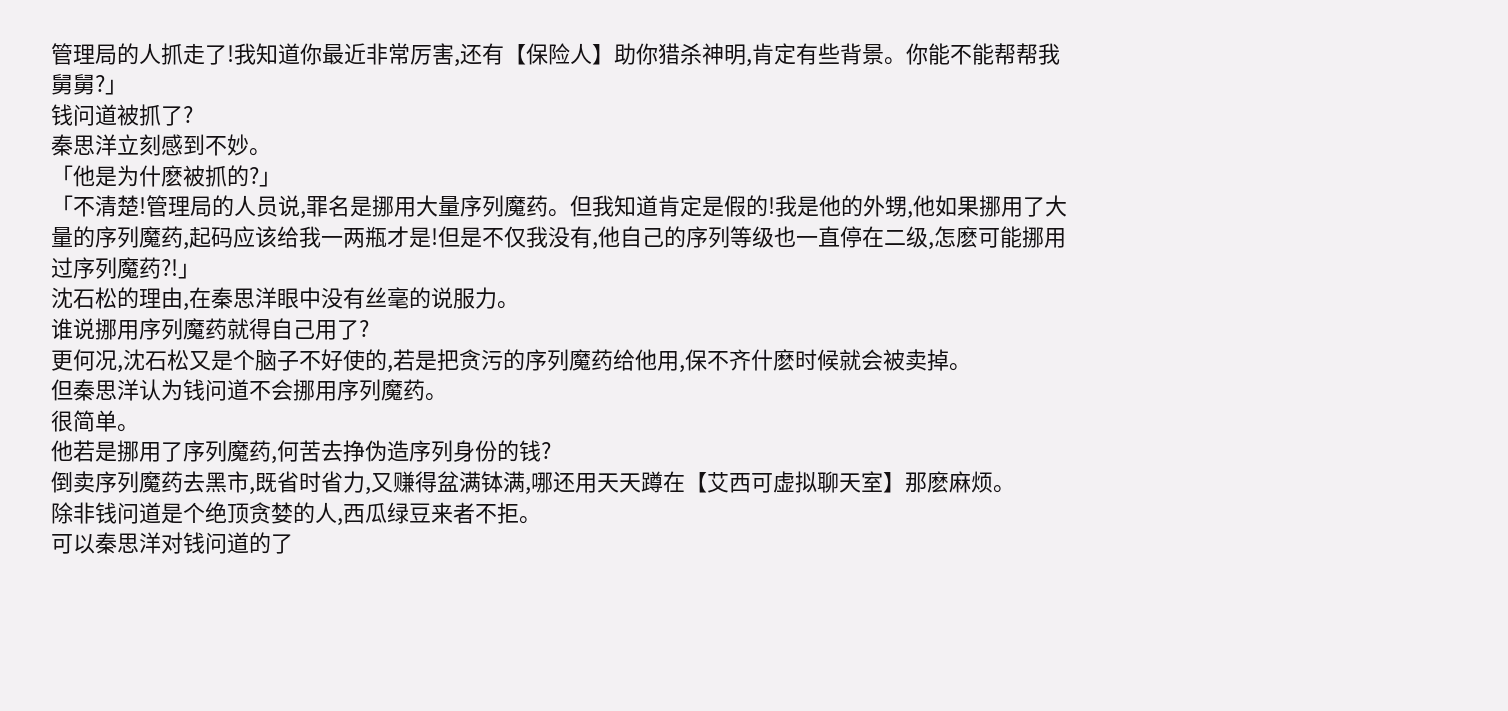管理局的人抓走了!我知道你最近非常厉害,还有【保险人】助你猎杀神明,肯定有些背景。你能不能帮帮我舅舅?」
钱问道被抓了?
秦思洋立刻感到不妙。
「他是为什麽被抓的?」
「不清楚!管理局的人员说,罪名是挪用大量序列魔药。但我知道肯定是假的!我是他的外甥,他如果挪用了大量的序列魔药,起码应该给我一两瓶才是!但是不仅我没有,他自己的序列等级也一直停在二级,怎麽可能挪用过序列魔药?!」
沈石松的理由,在秦思洋眼中没有丝毫的说服力。
谁说挪用序列魔药就得自己用了?
更何况,沈石松又是个脑子不好使的,若是把贪污的序列魔药给他用,保不齐什麽时候就会被卖掉。
但秦思洋认为钱问道不会挪用序列魔药。
很简单。
他若是挪用了序列魔药,何苦去挣伪造序列身份的钱?
倒卖序列魔药去黑市,既省时省力,又赚得盆满钵满,哪还用天天蹲在【艾西可虚拟聊天室】那麽麻烦。
除非钱问道是个绝顶贪婪的人,西瓜绿豆来者不拒。
可以秦思洋对钱问道的了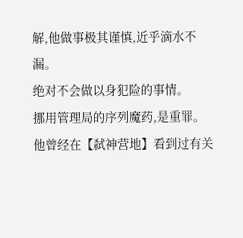解,他做事极其谨慎,近乎滴水不漏。
绝对不会做以身犯险的事情。
挪用管理局的序列魔药,是重罪。
他曾经在【弑神营地】看到过有关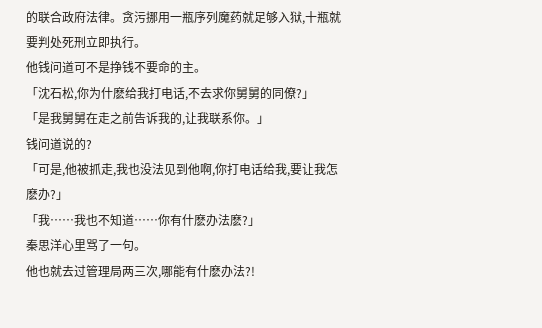的联合政府法律。贪污挪用一瓶序列魔药就足够入狱,十瓶就要判处死刑立即执行。
他钱问道可不是挣钱不要命的主。
「沈石松,你为什麽给我打电话,不去求你舅舅的同僚?」
「是我舅舅在走之前告诉我的,让我联系你。」
钱问道说的?
「可是,他被抓走,我也没法见到他啊,你打电话给我,要让我怎麽办?」
「我……我也不知道……你有什麽办法麽?」
秦思洋心里骂了一句。
他也就去过管理局两三次,哪能有什麽办法?!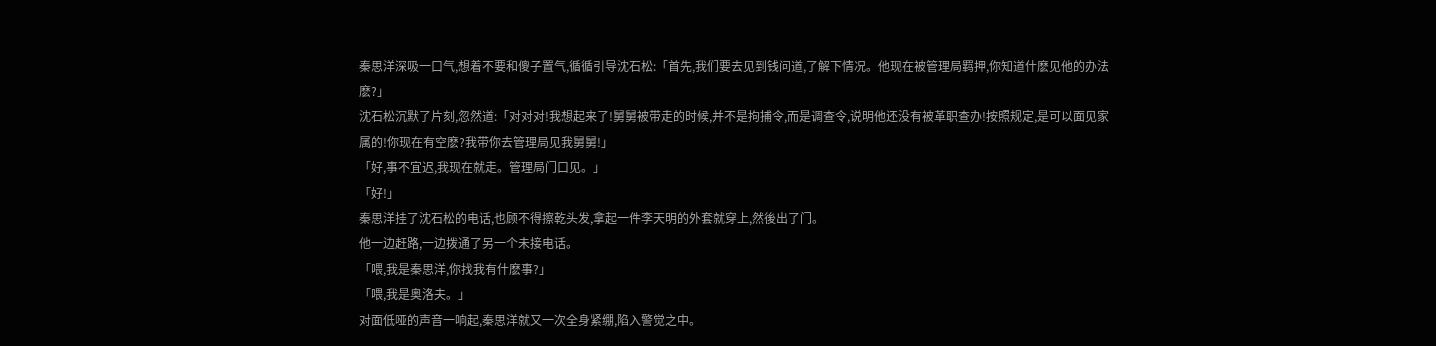秦思洋深吸一口气,想着不要和傻子置气,循循引导沈石松:「首先,我们要去见到钱问道,了解下情况。他现在被管理局羁押,你知道什麽见他的办法麽?」
沈石松沉默了片刻,忽然道:「对对对!我想起来了!舅舅被带走的时候,并不是拘捕令,而是调查令,说明他还没有被革职查办!按照规定,是可以面见家属的!你现在有空麽?我带你去管理局见我舅舅!」
「好,事不宜迟,我现在就走。管理局门口见。」
「好!」
秦思洋挂了沈石松的电话,也顾不得擦乾头发,拿起一件李天明的外套就穿上,然後出了门。
他一边赶路,一边拨通了另一个未接电话。
「喂,我是秦思洋,你找我有什麽事?」
「喂,我是奥洛夫。」
对面低哑的声音一响起,秦思洋就又一次全身紧绷,陷入警觉之中。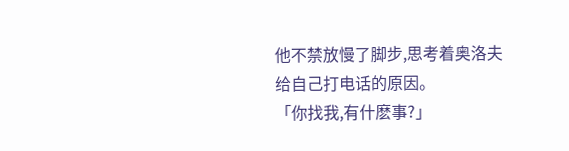他不禁放慢了脚步,思考着奥洛夫给自己打电话的原因。
「你找我,有什麽事?」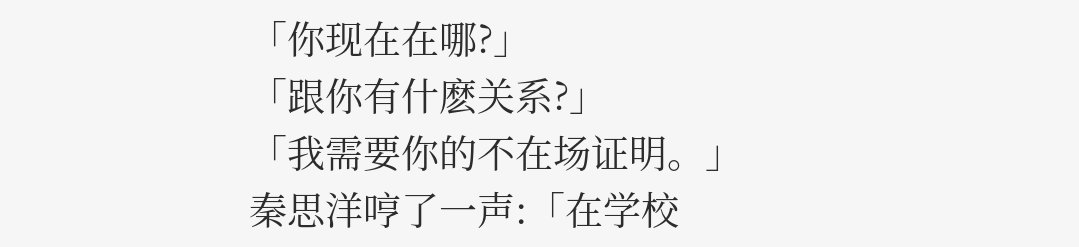「你现在在哪?」
「跟你有什麽关系?」
「我需要你的不在场证明。」
秦思洋哼了一声:「在学校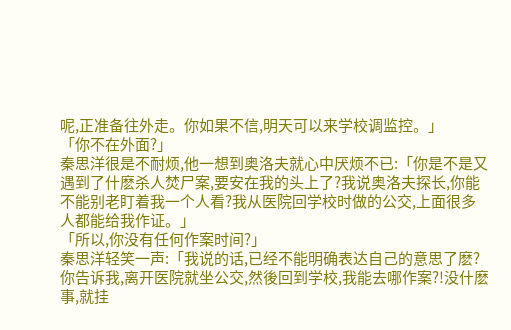呢,正准备往外走。你如果不信,明天可以来学校调监控。」
「你不在外面?」
秦思洋很是不耐烦,他一想到奥洛夫就心中厌烦不已:「你是不是又遇到了什麽杀人焚尸案,要安在我的头上了?我说奥洛夫探长,你能不能别老盯着我一个人看?我从医院回学校时做的公交,上面很多人都能给我作证。」
「所以,你没有任何作案时间?」
秦思洋轻笑一声:「我说的话,已经不能明确表达自己的意思了麽?你告诉我,离开医院就坐公交,然後回到学校,我能去哪作案?!没什麽事,就挂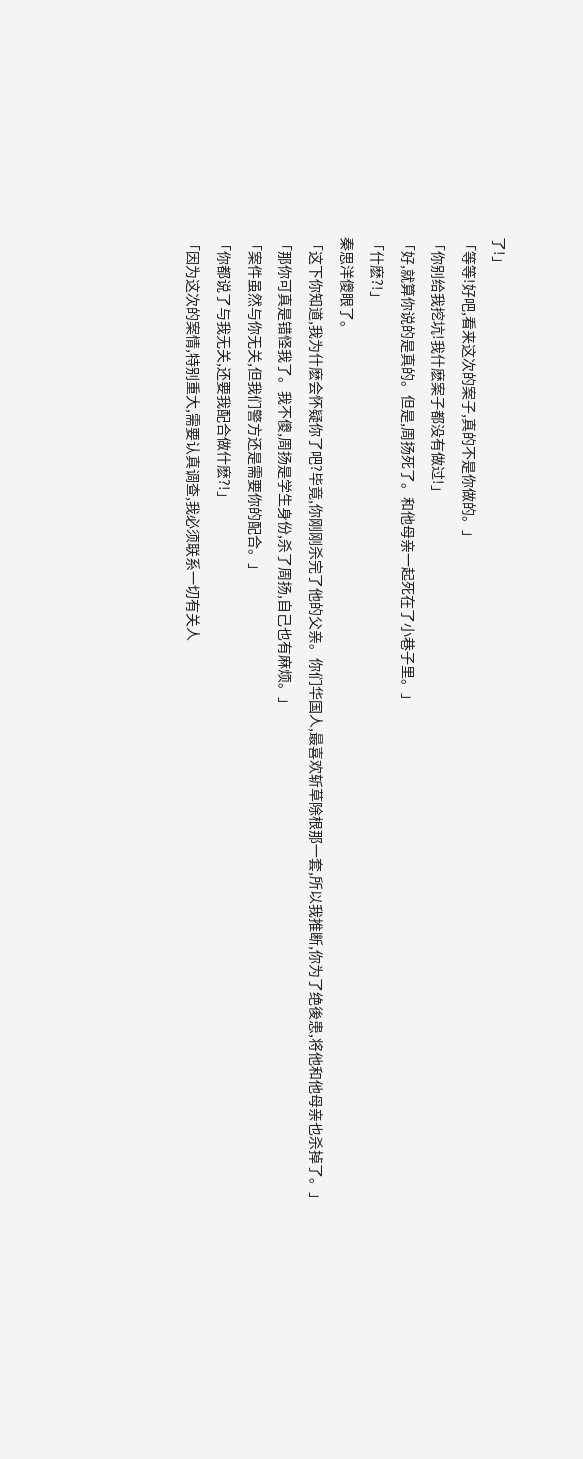了!」
「等等!好吧,看来这次的案子,真的不是你做的。」
「你别给我挖坑!我什麽案子都没有做过!」
「好,就算你说的是真的。但是,周扬死了。和他母亲一起死在了小巷子里。」
「什麽?!」
秦思洋傻眼了。
「这下你知道,我为什麽会怀疑你了吧?毕竟,你刚刚杀完了他的父亲。你们华国人,最喜欢斩草除根那一套,所以我推断,你为了绝後患,将他和他母亲也杀掉了。」
「那你可真是错怪我了。我不傻,周扬是学生身份,杀了周扬,自己也有麻烦。」
「案件虽然与你无关,但我们警方还是需要你的配合。」
「你都说了与我无关,还要我配合做什麽?!」
「因为这次的案情,特别重大,需要认真调查,我必须联系一切有关人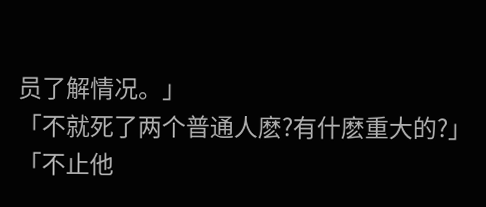员了解情况。」
「不就死了两个普通人麽?有什麽重大的?」
「不止他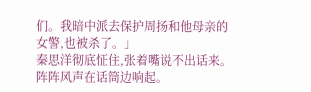们。我暗中派去保护周扬和他母亲的女警,也被杀了。」
秦思洋彻底怔住,张着嘴说不出话来。
阵阵风声在话筒边响起。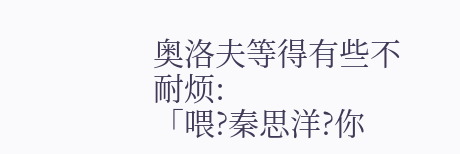奥洛夫等得有些不耐烦:
「喂?秦思洋?你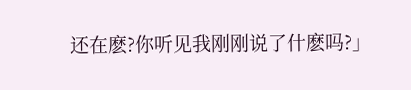还在麽?你听见我刚刚说了什麽吗?」